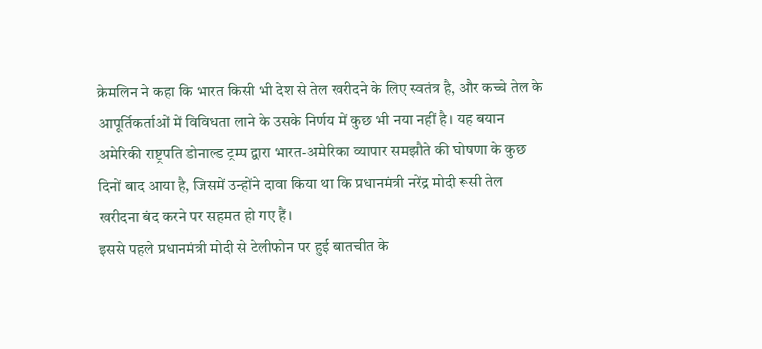क्रेमलिन ने कहा कि भारत किसी भी देश से तेल खरीदने के लिए स्वतंत्र है, और कच्चे तेल के आपूर्तिकर्ताओं में विविधता लाने के उसके निर्णय में कुछ भी नया नहीं है। यह बयान अमेरिकी राष्ट्रपति डोनाल्ड ट्रम्प द्वारा भारत-अमेरिका व्यापार समझौते की घोषणा के कुछ दिनों बाद आया है, जिसमें उन्होंने दावा किया था कि प्रधानमंत्री नरेंद्र मोदी रूसी तेल खरीदना बंद करने पर सहमत हो गए हैं।
इससे पहले प्रधानमंत्री मोदी से टेलीफोन पर हुई बातचीत के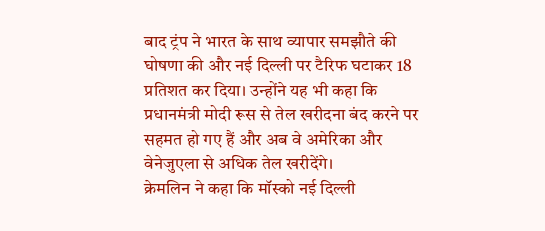बाद ट्रंप ने भारत के साथ व्यापार समझौते की घोषणा की और नई दिल्ली पर टैरिफ घटाकर 18 प्रतिशत कर दिया। उन्होंने यह भी कहा कि प्रधानमंत्री मोदी रूस से तेल खरीदना बंद करने पर सहमत हो गए हैं और अब वे अमेरिका और वेनेजुएला से अधिक तेल खरीदेंगे।
क्रेमलिन ने कहा कि मॉस्को नई दिल्ली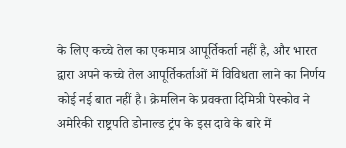के लिए कच्चे तेल का एकमात्र आपूर्तिकर्ता नहीं है, और भारत द्वारा अपने कच्चे तेल आपूर्तिकर्ताओं में विविधता लाने का निर्णय कोई नई बात नहीं है। क्रेमलिन के प्रवक्ता दिमित्री पेस्कोव ने अमेरिकी राष्ट्रपति डोनाल्ड ट्रंप के इस दावे के बारे में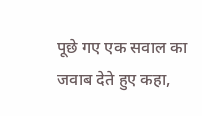पूछे गए एक सवाल का जवाब देते हुए कहा,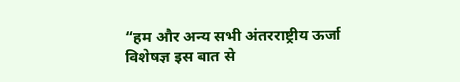“हम और अन्य सभी अंतरराष्ट्रीय ऊर्जा विशेषज्ञ इस बात से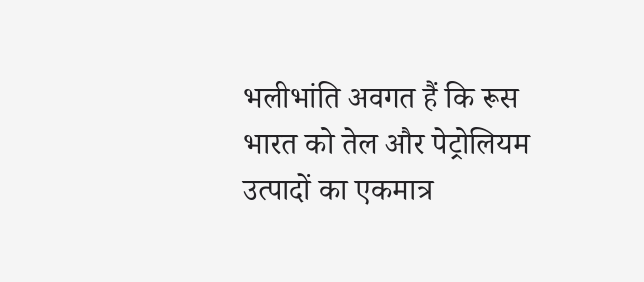भलीभांति अवगत हैं कि रूस भारत को तेल और पेट्रोलियम उत्पादों का एकमात्र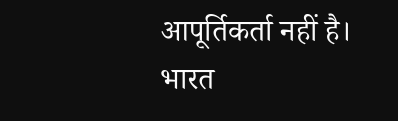आपूर्तिकर्ता नहीं है। भारत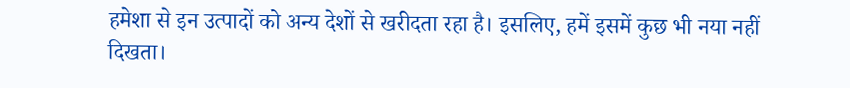हमेशा से इन उत्पादों को अन्य देशों से खरीदता रहा है। इसलिए, हमें इसमें कुछ भी नया नहीं दिखता।